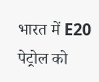भारत में E20 पेट्रोल को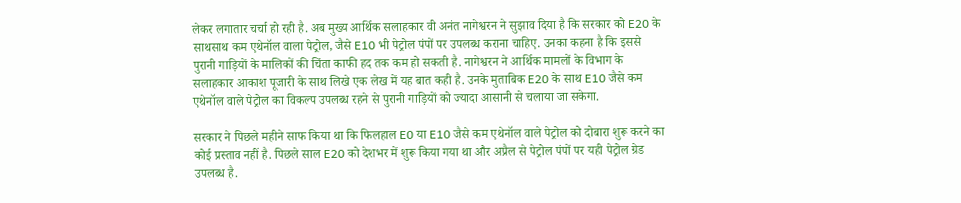लेकर लगातार चर्चा हो रही है. अब मुख्य आर्थिक सलाहकार वी अनंत नागेश्वरन ने सुझाव दिया है कि सरकार को E20 के साथसाथ कम एथेनॉल वाला पेट्रोल, जैसे E10 भी पेट्रोल पंपों पर उपलब्ध कराना चाहिए. उनका कहना है कि इससे पुरानी गाड़ियों के मालिकों की चिंता काफी हद तक कम हो सकती है. नागेश्वरन ने आर्थिक मामलों के विभाग के सलाहकार आकाश पूजारी के साथ लिखे एक लेख में यह बात कही है. उनके मुताबिक E20 के साथ E10 जैसे कम एथेनॉल वाले पेट्रोल का विकल्प उपलब्ध रहने से पुरानी गाड़ियों को ज्यादा आसानी से चलाया जा सकेगा.

सरकार ने पिछले महीने साफ किया था कि फिलहाल E0 या E10 जैसे कम एथेनॉल वाले पेट्रोल को दोबारा शुरू करने का कोई प्रस्ताव नहीं है. पिछले साल E20 को देशभर में शुरू किया गया था और अप्रैल से पेट्रोल पंपों पर यही पेट्रोल ग्रेड उपलब्ध है.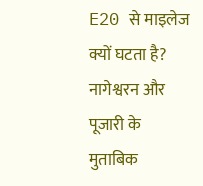E20 से माइलेज क्यों घटता है?
नागेश्वरन और पूजारी के मुताबिक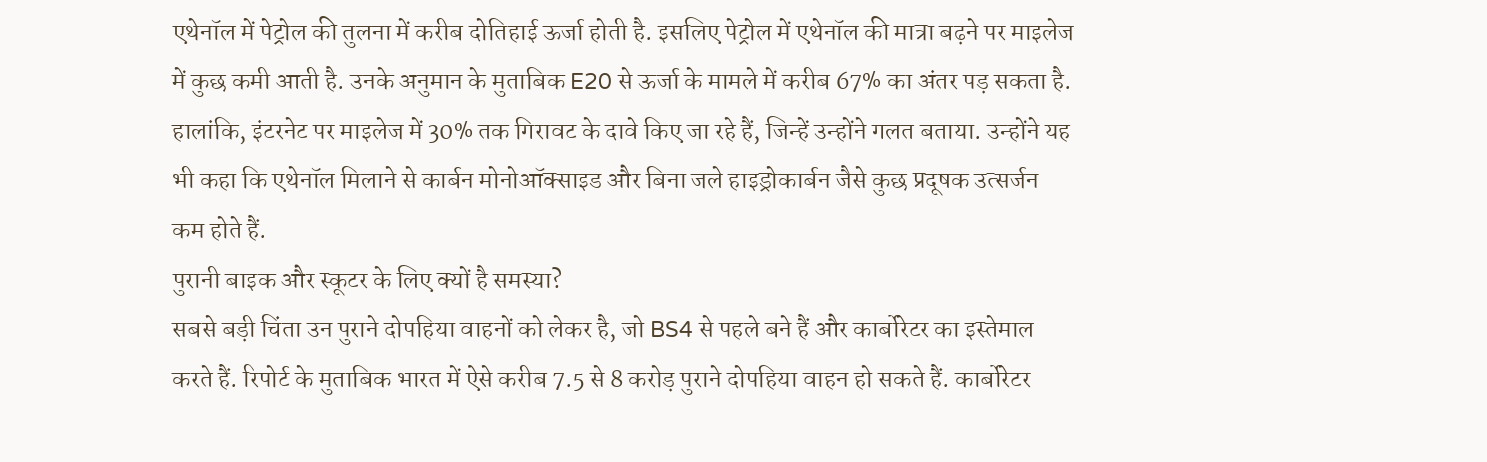एथेनॉल में पेट्रोल की तुलना में करीब दोतिहाई ऊर्जा होती है. इसलिए पेट्रोल में एथेनॉल की मात्रा बढ़ने पर माइलेज में कुछ कमी आती है. उनके अनुमान के मुताबिक E20 से ऊर्जा के मामले में करीब 67% का अंतर पड़ सकता है. हालांकि, इंटरनेट पर माइलेज में 30% तक गिरावट के दावे किए जा रहे हैं, जिन्हें उन्होंने गलत बताया. उन्होंने यह भी कहा कि एथेनॉल मिलाने से कार्बन मोनोऑक्साइड और बिना जले हाइड्रोकार्बन जैसे कुछ प्रदूषक उत्सर्जन कम होते हैं.
पुरानी बाइक और स्कूटर के लिए क्यों है समस्या?
सबसे बड़ी चिंता उन पुराने दोपहिया वाहनों को लेकर है, जो BS4 से पहले बने हैं और कार्बोरेटर का इस्तेमाल करते हैं. रिपोर्ट के मुताबिक भारत में ऐसे करीब 7.5 से 8 करोड़ पुराने दोपहिया वाहन हो सकते हैं. कार्बोरेटर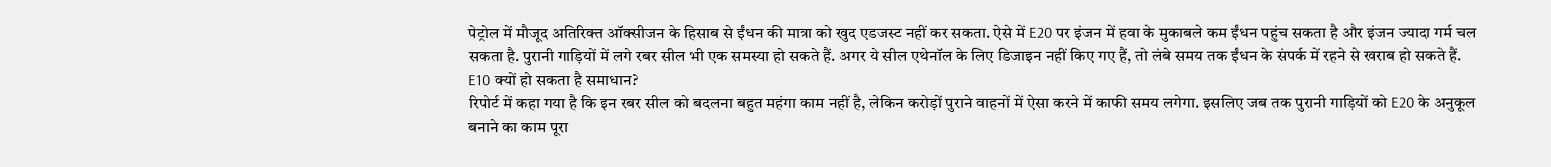पेट्रोल में मौजूद अतिरिक्त ऑक्सीजन के हिसाब से ईंधन की मात्रा को खुद एडजस्ट नहीं कर सकता. ऐसे में E20 पर इंजन में हवा के मुकाबले कम ईंधन पहुंच सकता है और इंजन ज्यादा गर्म चल सकता है. पुरानी गाड़ियों में लगे रबर सील भी एक समस्या हो सकते हैं. अगर ये सील एथेनॉल के लिए डिजाइन नहीं किए गए हैं, तो लंबे समय तक ईंधन के संपर्क में रहने से खराब हो सकते हैं.
E10 क्यों हो सकता है समाधान?
रिपोर्ट में कहा गया है कि इन रबर सील को बदलना बहुत महंगा काम नहीं है, लेकिन करोड़ों पुराने वाहनों में ऐसा करने में काफी समय लगेगा. इसलिए जब तक पुरानी गाड़ियों को E20 के अनुकूल बनाने का काम पूरा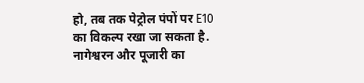हो, तब तक पेट्रोल पंपों पर E10 का विकल्प रखा जा सकता है. नागेश्वरन और पूजारी का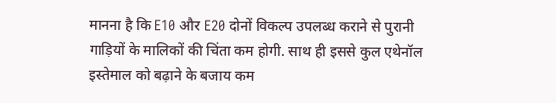मानना है कि E10 और E20 दोनों विकल्प उपलब्ध कराने से पुरानी गाड़ियों के मालिकों की चिंता कम होगी. साथ ही इससे कुल एथेनॉल इस्तेमाल को बढ़ाने के बजाय कम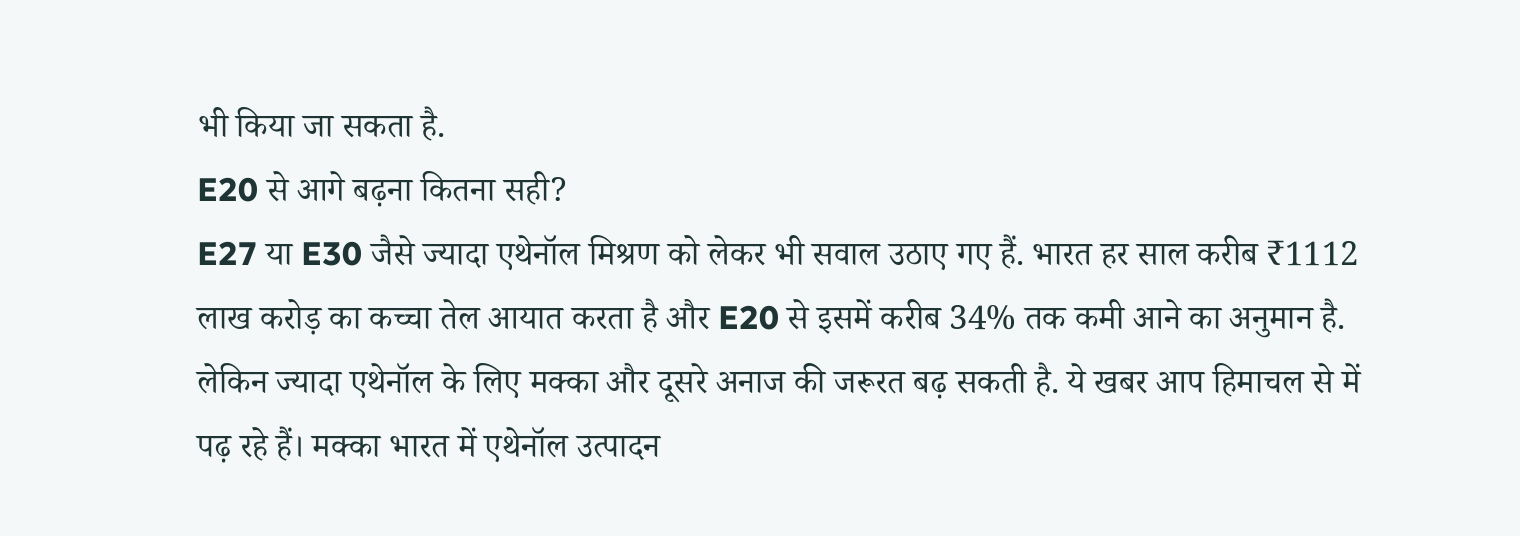भी किया जा सकता है.
E20 से आगे बढ़ना कितना सही?
E27 या E30 जैसे ज्यादा एथेनॉल मिश्रण को लेकर भी सवाल उठाए गए हैं. भारत हर साल करीब ₹1112 लाख करोड़ का कच्चा तेल आयात करता है और E20 से इसमें करीब 34% तक कमी आने का अनुमान है. लेकिन ज्यादा एथेनॉल के लिए मक्का और दूसरे अनाज की जरूरत बढ़ सकती है. ये खबर आप हिमाचल से में पढ़ रहे हैं। मक्का भारत में एथेनॉल उत्पादन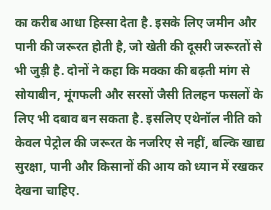का करीब आधा हिस्सा देता है. इसके लिए जमीन और पानी की जरूरत होती है, जो खेती की दूसरी जरूरतों से भी जुड़ी है. दोनों ने कहा कि मक्का की बढ़ती मांग से सोयाबीन, मूंगफली और सरसों जैसी तिलहन फसलों के लिए भी दबाव बन सकता है. इसलिए एथेनॉल नीति को केवल पेट्रोल की जरूरत के नजरिए से नहीं, बल्कि खाद्य सुरक्षा, पानी और किसानों की आय को ध्यान में रखकर देखना चाहिए.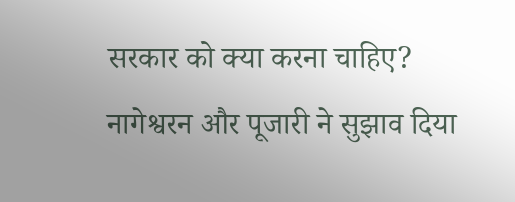सरकार को क्या करना चाहिए?
नागेश्वरन और पूजारी ने सुझाव दिया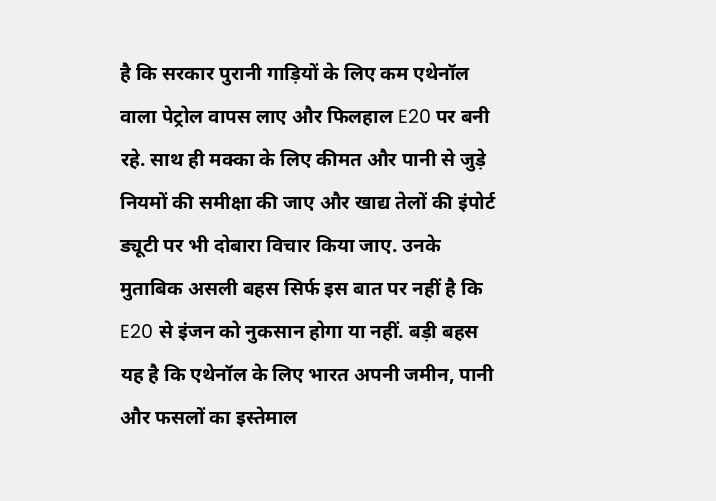है कि सरकार पुरानी गाड़ियों के लिए कम एथेनॉल वाला पेट्रोल वापस लाए और फिलहाल E20 पर बनी रहे. साथ ही मक्का के लिए कीमत और पानी से जुड़े नियमों की समीक्षा की जाए और खाद्य तेलों की इंपोर्ट ड्यूटी पर भी दोबारा विचार किया जाए. उनके मुताबिक असली बहस सिर्फ इस बात पर नहीं है कि E20 से इंजन को नुकसान होगा या नहीं. बड़ी बहस यह है कि एथेनॉल के लिए भारत अपनी जमीन, पानी और फसलों का इस्तेमाल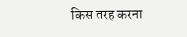किस तरह करना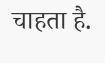चाहता है.